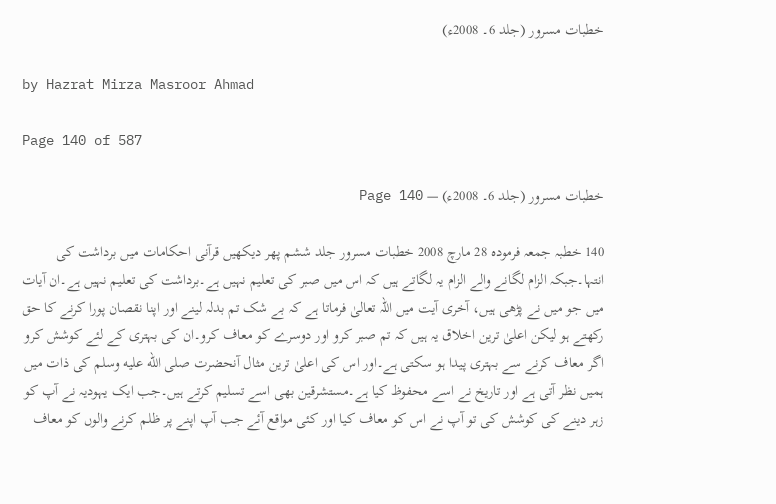خطبات مسرور (جلد 6۔ 2008ء)

by Hazrat Mirza Masroor Ahmad

Page 140 of 587

خطبات مسرور (جلد 6۔ 2008ء) — Page 140

140 خطبہ جمعہ فرمودہ 28 مارچ 2008 خطبات مسرور جلد ششم پھر دیکھیں قرآنی احکامات میں برداشت کی انتہا۔جبکہ الزام لگانے والے الزام یہ لگاتے ہیں کہ اس میں صبر کی تعلیم نہیں ہے۔برداشت کی تعلیم نہیں ہے۔ان آیات میں جو میں نے پڑھی ہیں، آخری آیت میں اللہ تعالیٰ فرماتا ہے کہ بے شک تم بدلہ لینے اور اپنا نقصان پورا کرنے کا حق رکھتے ہو لیکن اعلیٰ ترین اخلاق یہ ہیں کہ تم صبر کرو اور دوسرے کو معاف کرو۔ان کی بہتری کے لئے کوشش کرو اگر معاف کرنے سے بہتری پیدا ہو سکتی ہے۔اور اس کی اعلیٰ ترین مثال آنحضرت صلى الله عليه وسلم کی ذات میں ہمیں نظر آتی ہے اور تاریخ نے اسے محفوظ کیا ہے۔مستشرقین بھی اسے تسلیم کرتے ہیں۔جب ایک یہودیہ نے آپ کو زہر دینے کی کوشش کی تو آپ نے اس کو معاف کیا اور کئی مواقع آئے جب آپ اپنے پر ظلم کرنے والوں کو معاف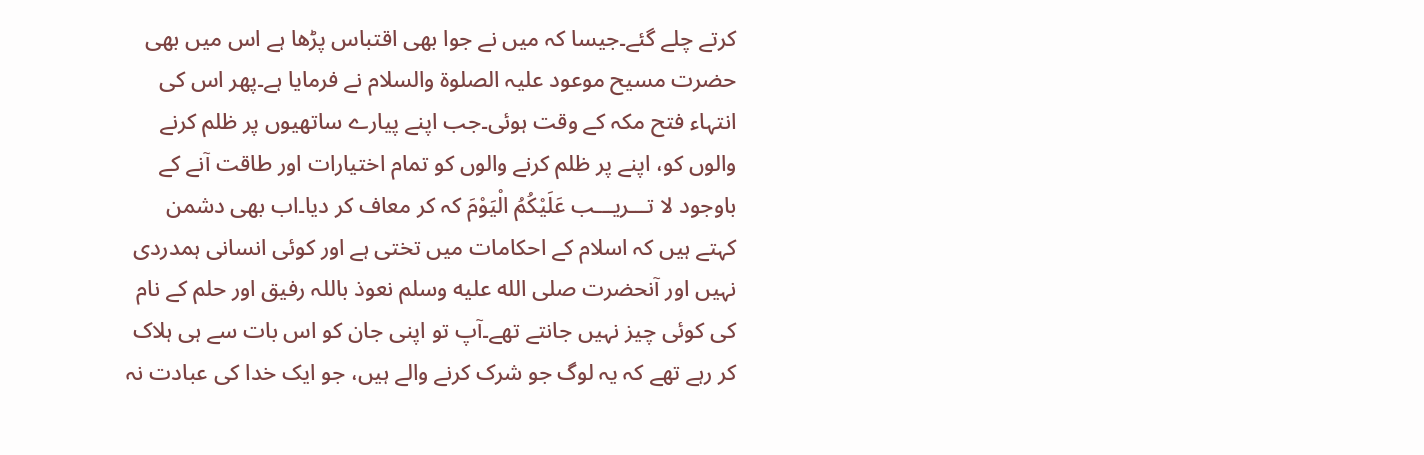کرتے چلے گئے۔جیسا کہ میں نے جوا بھی اقتباس پڑھا ہے اس میں بھی حضرت مسیح موعود علیہ الصلوۃ والسلام نے فرمایا ہے۔پھر اس کی انتہاء فتح مکہ کے وقت ہوئی۔جب اپنے پیارے ساتھیوں پر ظلم کرنے والوں کو، اپنے پر ظلم کرنے والوں کو تمام اختیارات اور طاقت آنے کے باوجود لا تـــريـــب عَلَيْكُمُ الْيَوْمَ کہ کر معاف کر دیا۔اب بھی دشمن کہتے ہیں کہ اسلام کے احکامات میں تختی ہے اور کوئی انسانی ہمدردی نہیں اور آنحضرت صلى الله عليه وسلم نعوذ باللہ رفیق اور حلم کے نام کی کوئی چیز نہیں جانتے تھے۔آپ تو اپنی جان کو اس بات سے ہی ہلاک کر رہے تھے کہ یہ لوگ جو شرک کرنے والے ہیں، جو ایک خدا کی عبادت نہ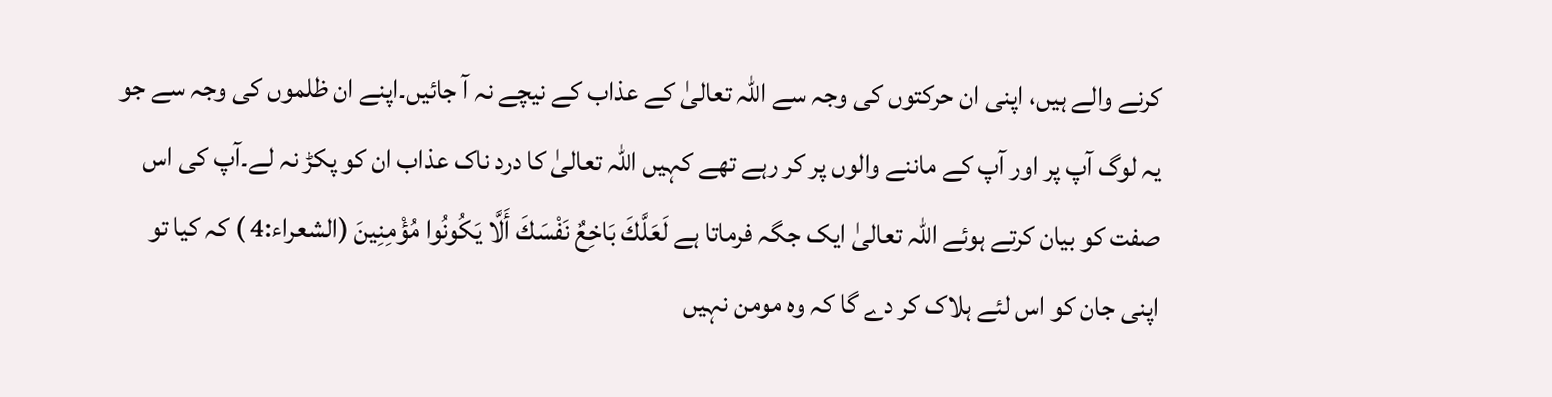کرنے والے ہیں، اپنی ان حرکتوں کی وجہ سے اللہ تعالیٰ کے عذاب کے نیچے نہ آ جائیں۔اپنے ان ظلموں کی وجہ سے جو یہ لوگ آپ پر اور آپ کے ماننے والوں پر کر رہے تھے کہیں اللہ تعالیٰ کا درد ناک عذاب ان کو پکڑ نہ لے۔آپ کی اس صفت کو بیان کرتے ہوئے اللہ تعالیٰ ایک جگہ فرماتا ہے لَعَلَّكَ بَاخِعٌ نَفْسَكَ أَلَّا يَكُونُوا مُؤْمِنِينَ (الشعراء:4 ) کہ کیا تو اپنی جان کو اس لئے ہلاک کر دے گا کہ وہ مومن نہیں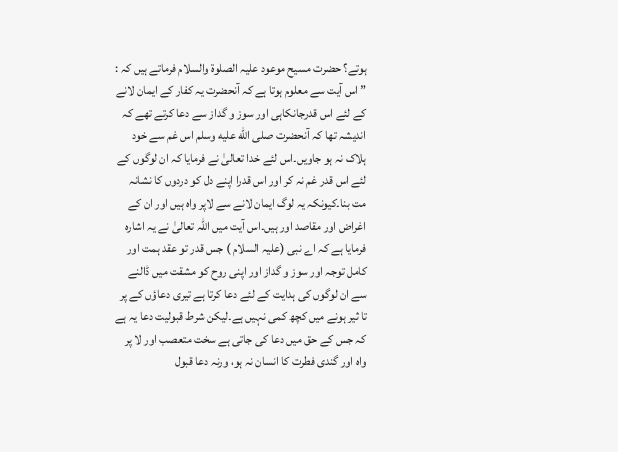ہوتے؟ حضرت مسیح موعود علیہ الصلوۃ والسلام فرماتے ہیں کہ : ” اس آیت سے معلوم ہوتا ہے کہ آنحضرت یہ کفار کے ایمان لانے کے لئے اس قدرجانکاہی اور سوز و گداز سے دعا کرتے تھے کہ اندیشہ تھا کہ آنحضرت صلى الله عليه وسلم اس غم سے خود ہلاک نہ ہو جاویں۔اس لئے خدا تعالیٰ نے فرمایا کہ ان لوگوں کے لئے اس قدر غم نہ کر اور اس قدرا اپنے دل کو دردوں کا نشانہ مت بنا۔کیونکہ یہ لوگ ایمان لانے سے لاپر واہ ہیں اور ان کے اغراض اور مقاصد اور ہیں۔اس آیت میں اللہ تعالیٰ نے یہ اشارہ فرمایا ہے کہ اے نبی (علیہ السلام ) جس قدر تو عقد ہمت اور کامل توجہ اور سوز و گداز اور اپنی روح کو مشقت میں ڈالنے سے ان لوگوں کی ہدایت کے لئے دعا کرتا ہے تیری دعاؤں کے پر تا ثیر ہونے میں کچھ کمی نہیں ہے۔لیکن شرط قبولیت دعا یہ ہے کہ جس کے حق میں دعا کی جاتی ہے سخت متعصب اور لا پر واہ اور گندی فطرت کا انسان نہ ہو، ورنہ دعا قبول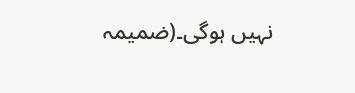نہیں ہوگی۔(ضمیمہ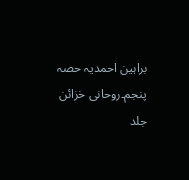براہین احمدیہ حصہ پنجم۔روحانی خزائن جلد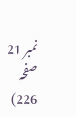نمبر 21 صفحہ 226)